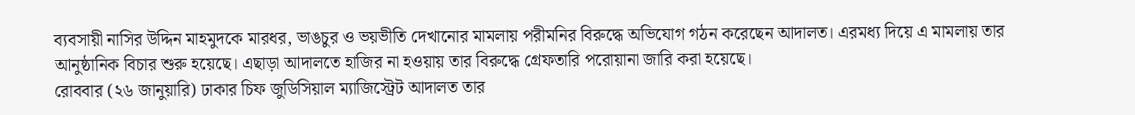ব্যবসায়ী নাসির উদ্দিন মাহমুদকে মারধর, ভাঙচুর ও ভয়ভীতি দেখানোর মামলায় পরীমনির বিরুদ্ধে অভিযোগ গঠন করেছেন আদালত। এরমধ্য দিয়ে এ মামলায় তার আনুষ্ঠানিক বিচার শুরু হয়েছে। এছাড়া আদালতে হাজির না হওয়ায় তার বিরুদ্ধে গ্রেফতারি পরোয়ানা জারি করা হয়েছে।
রোববার (২৬ জানুয়ারি) ঢাকার চিফ জুডিসিয়াল ম্যাজিস্ট্রেট আদালত তার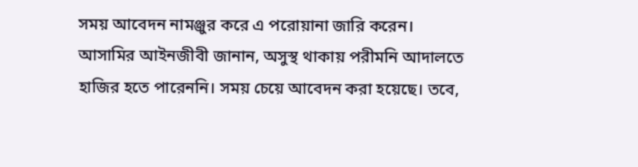সময় আবেদন নামঞ্জুর করে এ পরোয়ানা জারি করেন।
আসামির আইনজীবী জানান, অসুস্থ থাকায় পরীমনি আদালতে হাজির হতে পারেননি। সময় চেয়ে আবেদন করা হয়েছে। তবে,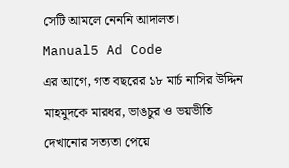সেটি আমলে নেননি আদালত।
Manual5 Ad Code
এর আগে, গত বছরের ১৮ মার্চ নাসির উদ্দিন মাহমুদকে মারধর, ভাঙচুর ও ভয়ভীতি দেখানোর সত্যতা পেয়ে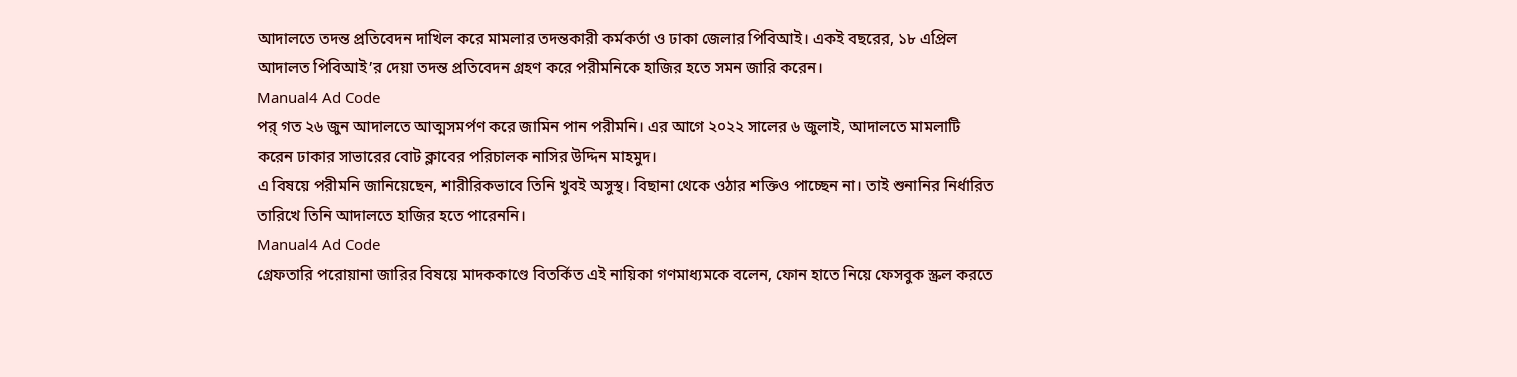আদালতে তদন্ত প্রতিবেদন দাখিল করে মামলার তদন্তকারী কর্মকর্তা ও ঢাকা জেলার পিবিআই। একই বছরের, ১৮ এপ্রিল আদালত পিবিআই’র দেয়া তদন্ত প্রতিবেদন গ্রহণ করে পরীমনিকে হাজির হতে সমন জারি করেন।
Manual4 Ad Code
পর্ গত ২৬ জুন আদালতে আত্মসমর্পণ করে জামিন পান পরীমনি। এর আগে ২০২২ সালের ৬ জুলাই, আদালতে মামলাটি করেন ঢাকার সাভারের বোট ক্লাবের পরিচালক নাসির উদ্দিন মাহমুদ।
এ বিষয়ে পরীমনি জানিয়েছেন, শারীরিকভাবে তিনি খুবই অসুস্থ। বিছানা থেকে ওঠার শক্তিও পাচ্ছেন না। তাই শুনানির নির্ধারিত তারিখে তিনি আদালতে হাজির হতে পারেননি।
Manual4 Ad Code
গ্রেফতারি পরোয়ানা জারির বিষয়ে মাদককাণ্ডে বিতর্কিত এই নায়িকা গণমাধ্যমকে বলেন, ফোন হাতে নিয়ে ফেসবুক স্ক্রল করতে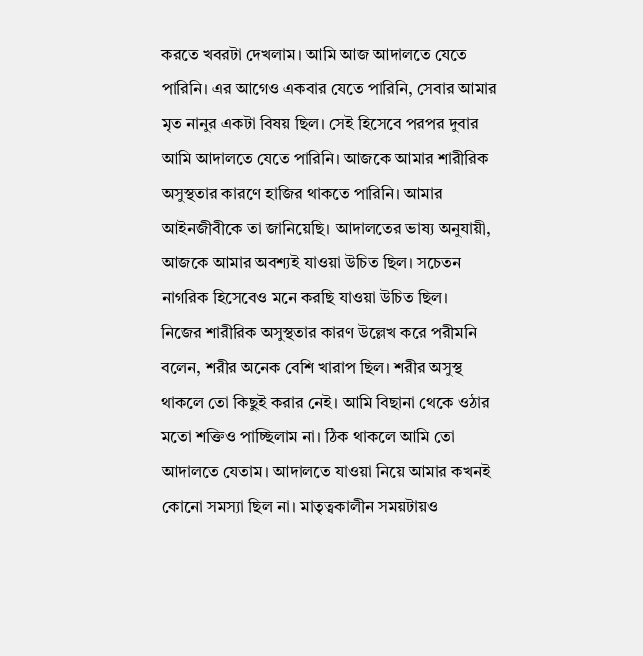করতে খবরটা দেখলাম। আমি আজ আদালতে যেতে পারিনি। এর আগেও একবার যেতে পারিনি, সেবার আমার মৃত নানুর একটা বিষয় ছিল। সেই হিসেবে পরপর দুবার আমি আদালতে যেতে পারিনি। আজকে আমার শারীরিক অসুস্থতার কারণে হাজির থাকতে পারিনি। আমার আইনজীবীকে তা জানিয়েছি। আদালতের ভাষ্য অনুযায়ী, আজকে আমার অবশ্যই যাওয়া উচিত ছিল। সচেতন নাগরিক হিসেবেও মনে করছি যাওয়া উচিত ছিল।
নিজের শারীরিক অসুস্থতার কারণ উল্লেখ করে পরীমনি বলেন, শরীর অনেক বেশি খারাপ ছিল। শরীর অসুস্থ থাকলে তো কিছুই করার নেই। আমি বিছানা থেকে ওঠার মতো শক্তিও পাচ্ছিলাম না। ঠিক থাকলে আমি তো আদালতে যেতাম। আদালতে যাওয়া নিয়ে আমার কখনই কোনো সমস্যা ছিল না। মাতৃত্বকালীন সময়টায়ও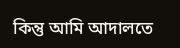কিন্তু আমি আদালতে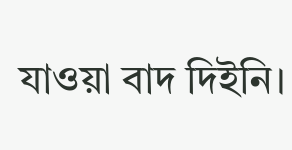যাওয়া বাদ দিইনি।